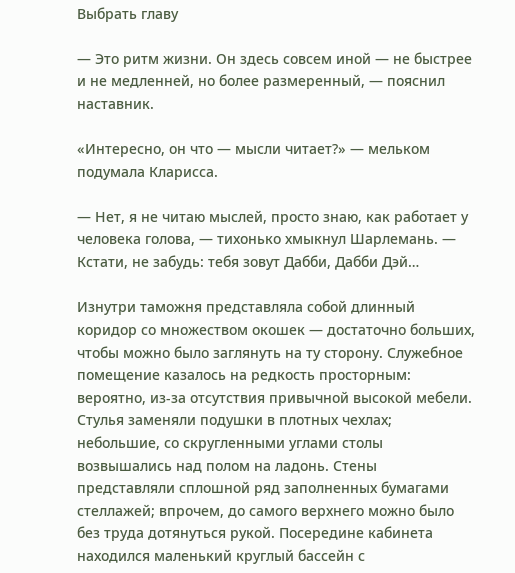Выбрать главу

— Это ритм жизни. Он здесь совсем иной — не быстрее и не медленней, но более размеренный, — пояснил наставник.

«Интересно, он что — мысли читает?» — мельком подумала Кларисса.

— Нет, я не читаю мыслей, просто знаю, как работает у человека голова, — тихонько хмыкнул Шарлемань. — Кстати, не забудь: тебя зовут Дабби, Дабби Дэй…

Изнутри таможня представляла собой длинный коридор со множеством окошек — достаточно больших, чтобы можно было заглянуть на ту сторону. Служебное помещение казалось на редкость просторным: вероятно, из-за отсутствия привычной высокой мебели. Стулья заменяли подушки в плотных чехлах; небольшие, со скругленными углами столы возвышались над полом на ладонь. Стены представляли сплошной ряд заполненных бумагами стеллажей; впрочем, до самого верхнего можно было без труда дотянуться рукой. Посередине кабинета находился маленький круглый бассейн с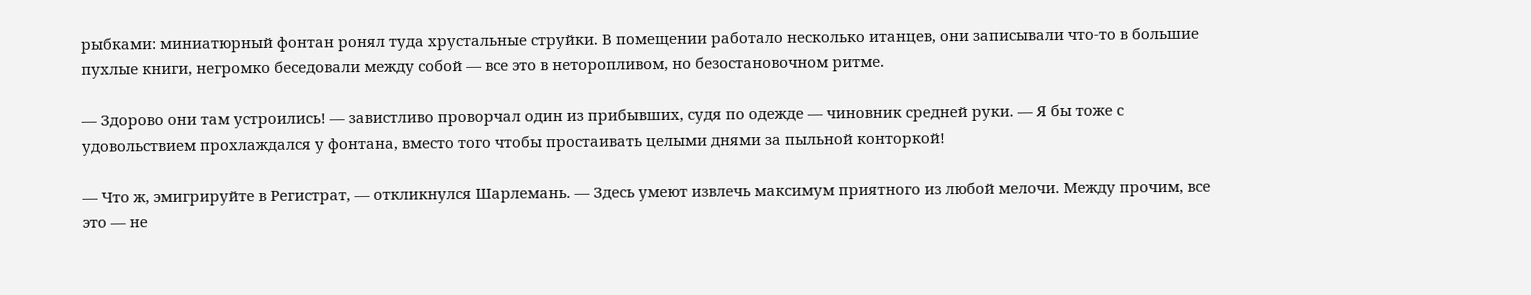рыбками: миниатюрный фонтан ронял туда хрустальные струйки. В помещении работало несколько итанцев, они записывали что-то в большие пухлые книги, негромко беседовали между собой — все это в неторопливом, но безостановочном ритме.

— Здорово они там устроились! — завистливо проворчал один из прибывших, судя по одежде — чиновник средней руки. — Я бы тоже с удовольствием прохлаждался у фонтана, вместо того чтобы простаивать целыми днями за пыльной конторкой!

— Что ж, эмигрируйте в Регистрат, — откликнулся Шарлемань. — Здесь умеют извлечь максимум приятного из любой мелочи. Между прочим, все это — не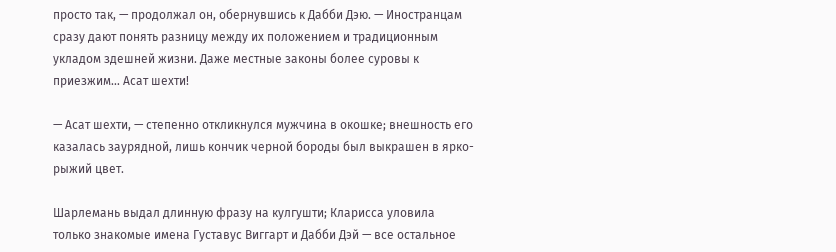просто так, — продолжал он, обернувшись к Дабби Дэю. — Иностранцам сразу дают понять разницу между их положением и традиционным укладом здешней жизни. Даже местные законы более суровы к приезжим… Асат шехти!

— Асат шехти, — степенно откликнулся мужчина в окошке; внешность его казалась заурядной, лишь кончик черной бороды был выкрашен в ярко-рыжий цвет.

Шарлемань выдал длинную фразу на кулгушти; Кларисса уловила только знакомые имена Густавус Виггарт и Дабби Дэй — все остальное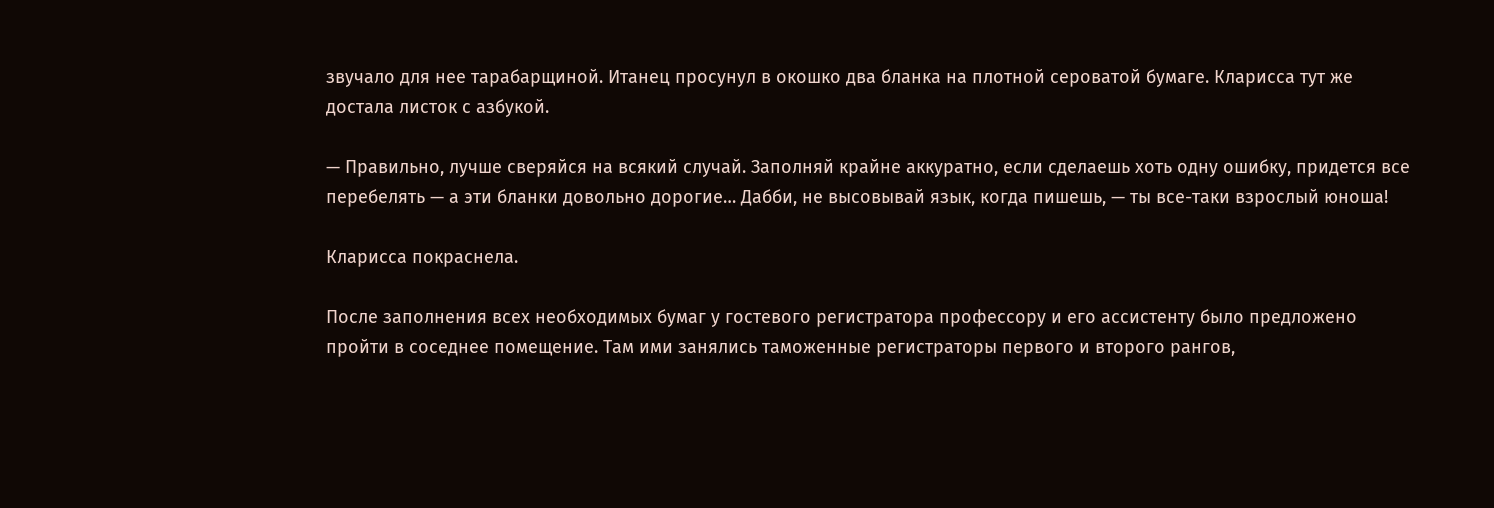звучало для нее тарабарщиной. Итанец просунул в окошко два бланка на плотной сероватой бумаге. Кларисса тут же достала листок с азбукой.

— Правильно, лучше сверяйся на всякий случай. Заполняй крайне аккуратно, если сделаешь хоть одну ошибку, придется все перебелять — а эти бланки довольно дорогие… Дабби, не высовывай язык, когда пишешь, — ты все-таки взрослый юноша!

Кларисса покраснела.

После заполнения всех необходимых бумаг у гостевого регистратора профессору и его ассистенту было предложено пройти в соседнее помещение. Там ими занялись таможенные регистраторы первого и второго рангов,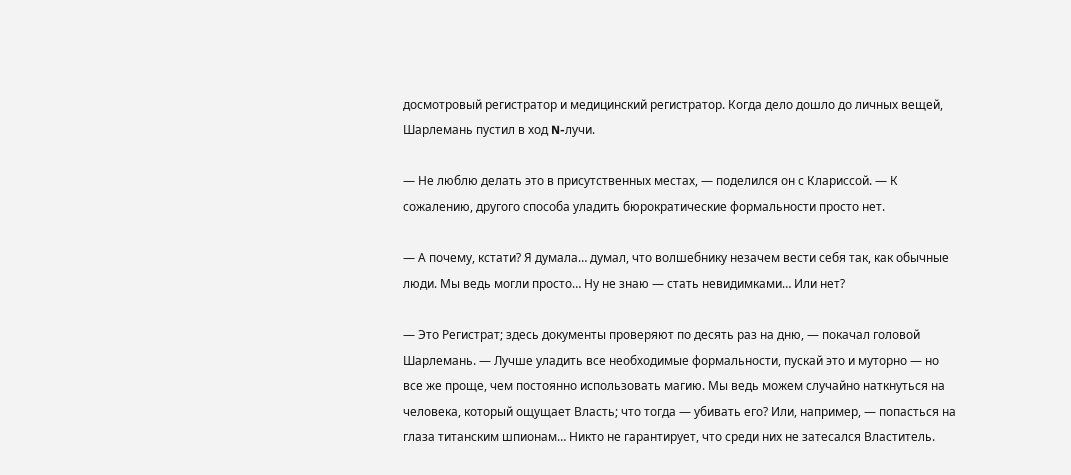досмотровый регистратор и медицинский регистратор. Когда дело дошло до личных вещей, Шарлемань пустил в ход N-лучи.

— Не люблю делать это в присутственных местах, — поделился он с Клариссой. — К сожалению, другого способа уладить бюрократические формальности просто нет.

— А почему, кстати? Я думала… думал, что волшебнику незачем вести себя так, как обычные люди. Мы ведь могли просто… Ну не знаю — стать невидимками… Или нет?

— Это Регистрат; здесь документы проверяют по десять раз на дню, — покачал головой Шарлемань. — Лучше уладить все необходимые формальности, пускай это и муторно — но все же проще, чем постоянно использовать магию. Мы ведь можем случайно наткнуться на человека, который ощущает Власть; что тогда — убивать его? Или, например, — попасться на глаза титанским шпионам… Никто не гарантирует, что среди них не затесался Властитель.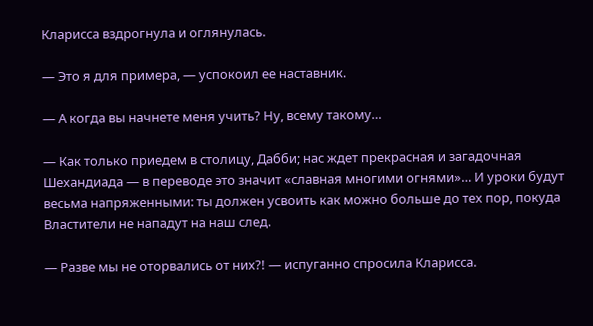Кларисса вздрогнула и оглянулась.

— Это я для примера, — успокоил ее наставник.

— А когда вы начнете меня учить? Ну, всему такому…

— Как только приедем в столицу, Дабби; нас ждет прекрасная и загадочная Шехандиада — в переводе это значит «славная многими огнями»… И уроки будут весьма напряженными: ты должен усвоить как можно больше до тех пор, покуда Властители не нападут на наш след.

— Разве мы не оторвались от них?! — испуганно спросила Кларисса.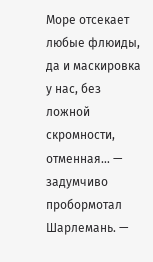Море отсекает любые флюиды, да и маскировка у нас, без ложной скромности, отменная… — задумчиво пробормотал Шарлемань. —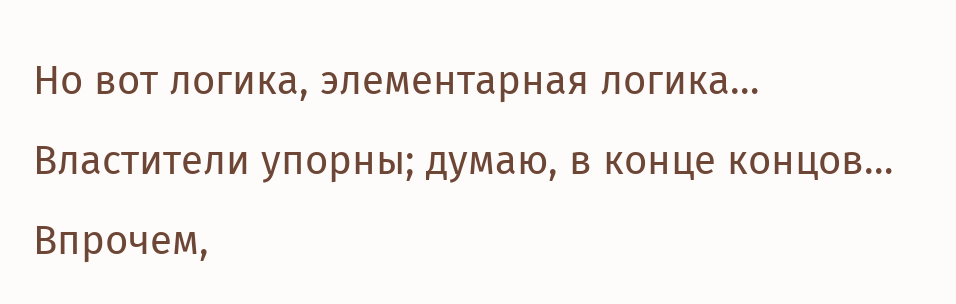Но вот логика, элементарная логика… Властители упорны; думаю, в конце концов… Впрочем,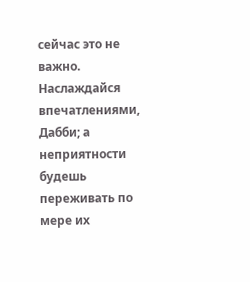сейчас это не важно. Наслаждайся впечатлениями, Дабби; а неприятности будешь переживать по мере их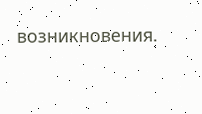возникновения.